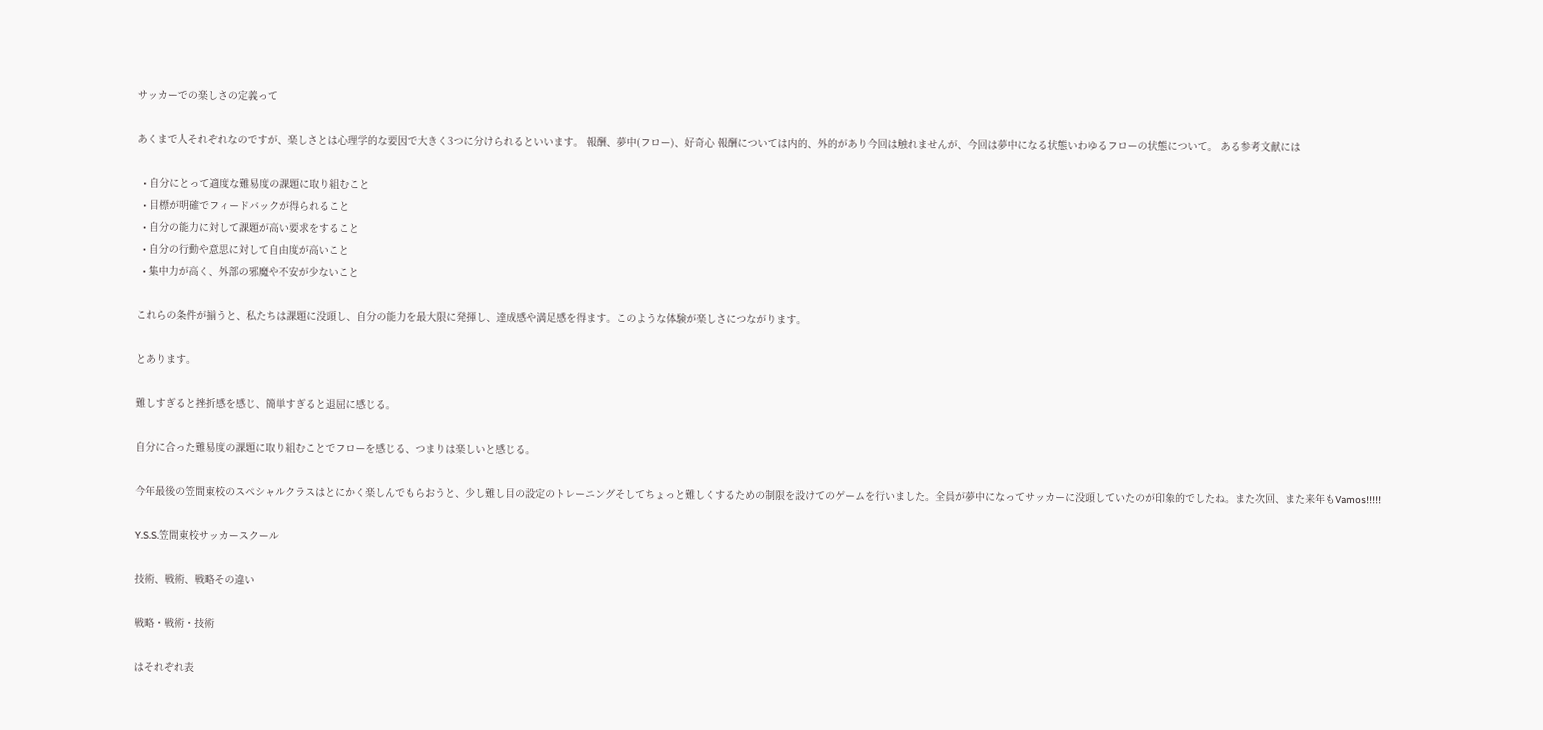サッカーでの楽しさの定義って

あくまで人それぞれなのですが、楽しさとは心理学的な要因で大きく3つに分けられるといいます。 報酬、夢中(フロー)、好奇心 報酬については内的、外的があり今回は触れませんが、今回は夢中になる状態いわゆるフローの状態について。 ある参考文献には

  • 自分にとって適度な難易度の課題に取り組むこと
  • 目標が明確でフィードバックが得られること
  • 自分の能力に対して課題が高い要求をすること
  • 自分の行動や意思に対して自由度が高いこと
  • 集中力が高く、外部の邪魔や不安が少ないこと

これらの条件が揃うと、私たちは課題に没頭し、自分の能力を最大限に発揮し、達成感や満足感を得ます。このような体験が楽しさにつながります。

とあります。

難しすぎると挫折感を感じ、簡単すぎると退屈に感じる。

自分に合った難易度の課題に取り組むことでフローを感じる、つまりは楽しいと感じる。

今年最後の笠間東校のスペシャルクラスはとにかく楽しんでもらおうと、少し難し目の設定のトレーニングそしてちょっと難しくするための制限を設けてのゲームを行いました。全員が夢中になってサッカーに没頭していたのが印象的でしたね。また次回、また来年もVamos!!!!!

Y.S.S.笠間東校サッカースクール

技術、戦術、戦略その違い

戦略・戦術・技術

はそれぞれ表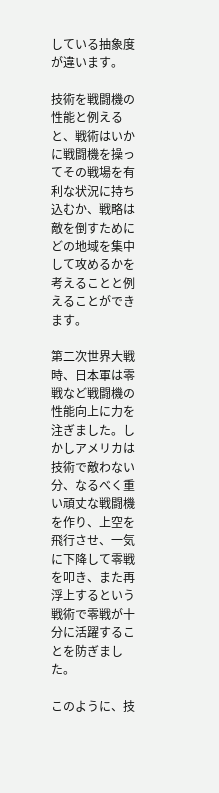している抽象度が違います。

技術を戦闘機の性能と例えると、戦術はいかに戦闘機を操ってその戦場を有利な状況に持ち込むか、戦略は敵を倒すためにどの地域を集中して攻めるかを考えることと例えることができます。

第二次世界大戦時、日本軍は零戦など戦闘機の性能向上に力を注ぎました。しかしアメリカは技術で敵わない分、なるべく重い頑丈な戦闘機を作り、上空を飛行させ、一気に下降して零戦を叩き、また再浮上するという戦術で零戦が十分に活躍することを防ぎました。

このように、技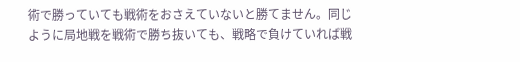術で勝っていても戦術をおさえていないと勝てません。同じように局地戦を戦術で勝ち抜いても、戦略で負けていれば戦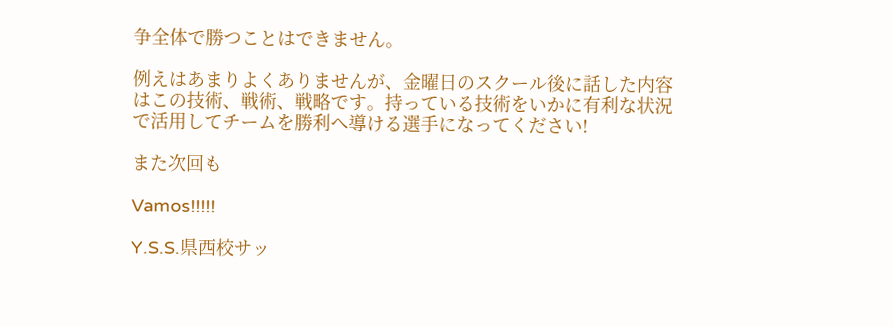争全体で勝つことはできません。

例えはあまりよくありませんが、金曜日のスクール後に話した内容はこの技術、戦術、戦略です。持っている技術をいかに有利な状況で活用してチームを勝利へ導ける選手になってください!

また次回も

Vamos!!!!!

Y.S.S.県西校サッ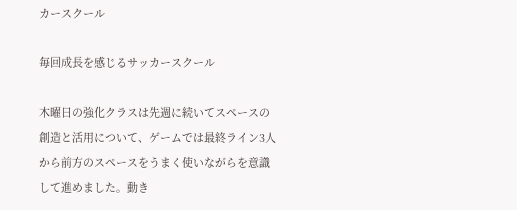カースクール

毎回成長を感じるサッカースクール

木曜日の強化クラスは先週に続いてスペースの創造と活用について、ゲームでは最終ライン3人から前方のスペースをうまく使いながらを意識して進めました。動き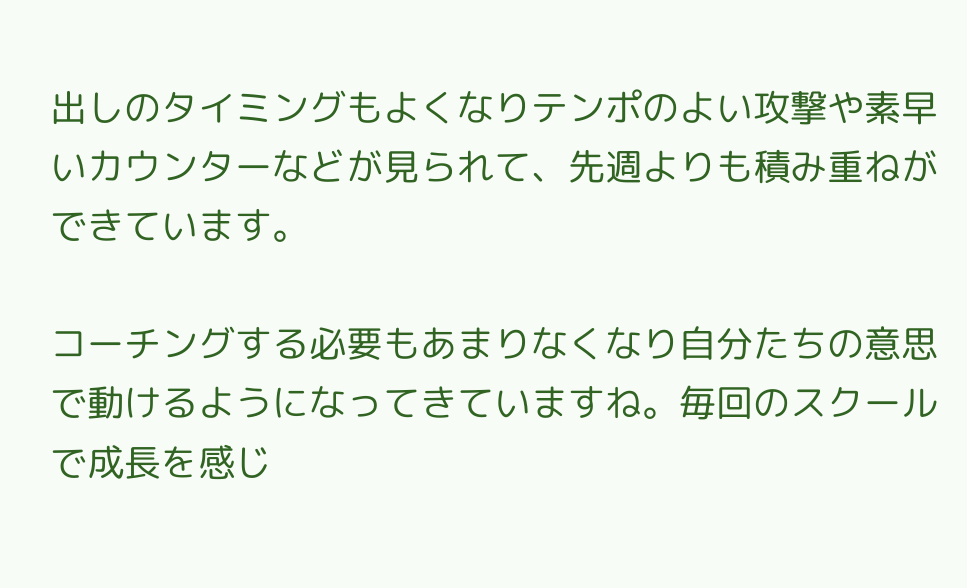出しのタイミングもよくなりテンポのよい攻撃や素早いカウンターなどが見られて、先週よりも積み重ねができています。

コーチングする必要もあまりなくなり自分たちの意思で動けるようになってきていますね。毎回のスクールで成長を感じ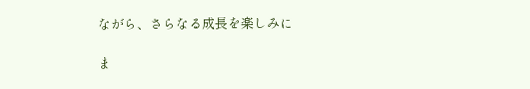ながら、さらなる成長を楽しみに

ま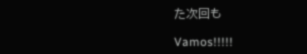た次回も

Vamos!!!!!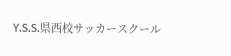Y.S.S.県西校サッカースクール